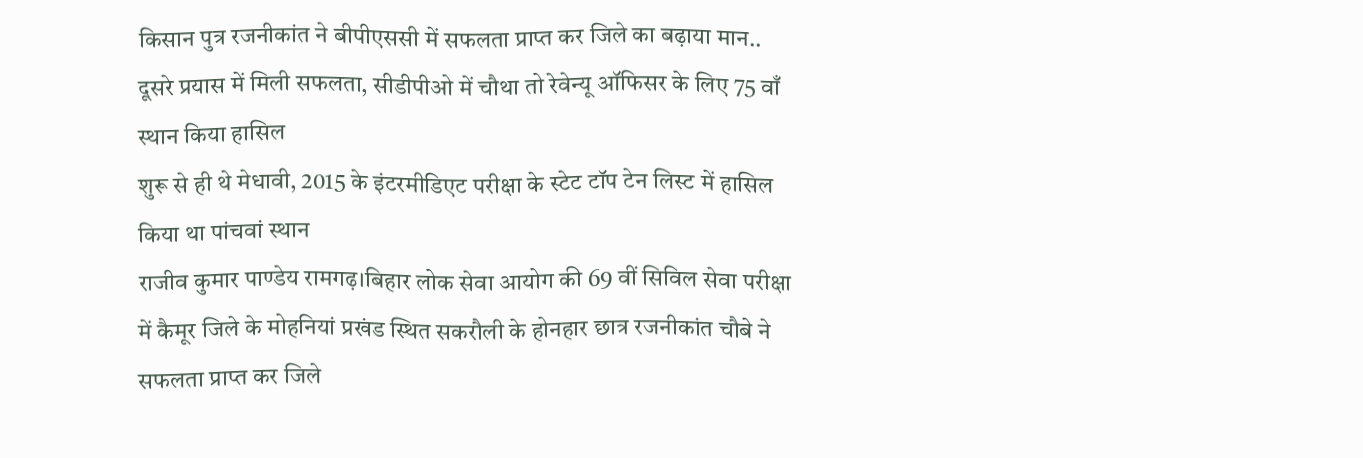किसान पुत्र रजनीकांत ने बीपीएससी में सफलता प्राप्त कर जिले का बढ़ाया मान..
दूसरे प्रयास में मिली सफलता, सीडीपीओ में चौथा तो रेवेन्यू ऑफिसर के लिए 75 वाँ स्थान किया हासिल
शुरू से ही थे मेधावी, 2015 के इंटरमीडिएट परीक्षा के स्टेट टॉप टेन लिस्ट में हासिल किया था पांचवां स्थान
राजीव कुमार पाण्डेय रामगढ़।बिहार लोक सेवा आयोग की 69 वीं सिविल सेवा परीक्षा में कैमूर जिले के मोहनियां प्रखंड स्थित सकरौली के होनहार छात्र रजनीकांत चौबे ने सफलता प्राप्त कर जिले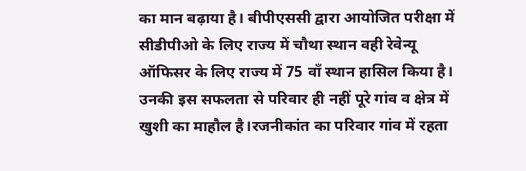का मान बढ़ाया है। बीपीएससी द्वारा आयोजित परीक्षा में सीडीपीओ के लिए राज्य में चौथा स्थान वही रेवेन्यू ऑफिसर के लिए राज्य में 75 वाँ स्थान हासिल किया है। उनकी इस सफलता से परिवार ही नहीं पूरे गांव व क्षेत्र में खुशी का माहौल है।रजनीकांत का परिवार गांव में रहता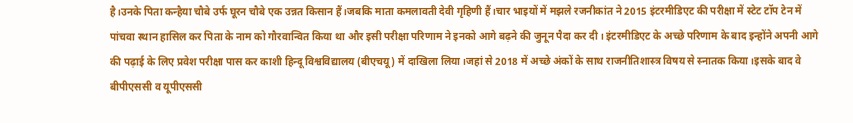है।उनके पिता कन्हैया चौबे उर्फ घूरन चौबे एक उन्नत किसान हैं।जबकि माता कमलावती देवी गृहिणी हैं।चार भाइयों में मझले रजनीकांत ने 2015 इंटरमीडिएट की परीक्षा में स्टेट टॉप टेन में पांचवा स्थान हासिल कर पिता के नाम को गौरवान्वित किया था और इसी परीक्षा परिणाम ने इनको आगे बढ़ने की जुनून पैदा कर दी। इंटरमीडिएट के अच्छे परिणाम के बाद इन्होंने अपनी आगे की पढ़ाई के लिए प्रवेश परीक्षा पास कर काशी हिन्दू विश्वविद्यालय (बीएचयू) में दाखिला लिया।जहां से 2018 में अच्छे अंकों के साथ राजनीतिशास्त्र विषय से स्नातक किया।इसके बाद वे बीपीएससी व यूपीएससी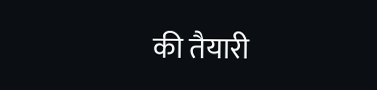की तैयारी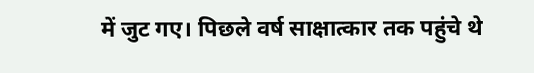में जुट गए। पिछले वर्ष साक्षात्कार तक पहुंचे थे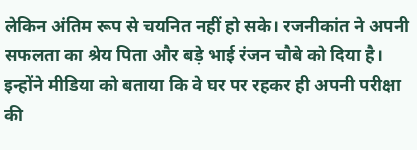लेकिन अंतिम रूप से चयनित नहीं हो सके। रजनीकांत ने अपनी सफलता का श्रेय पिता और बड़े भाई रंजन चौबे को दिया है। इन्होंने मीडिया को बताया कि वे घर पर रहकर ही अपनी परीक्षा की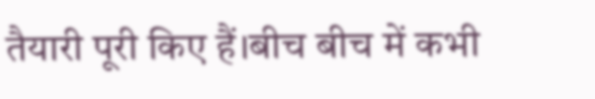तैयारी पूरी किए हैं।बीच बीच में कभी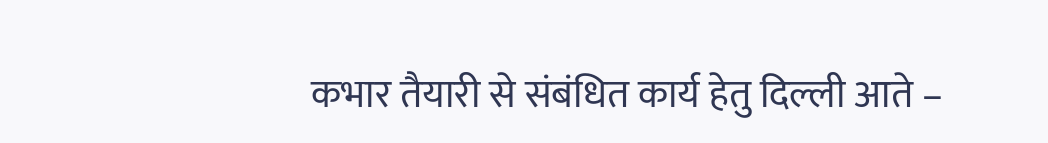कभार तैयारी से संबंधित कार्य हेतु दिल्ली आते –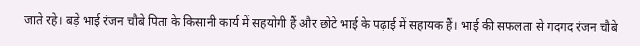जाते रहे। बड़े भाई रंजन चौबे पिता के किसानी कार्य में सहयोगी हैं और छोटे भाई के पढ़ाई में सहायक हैं। भाई की सफलता से गदगद रंजन चौबे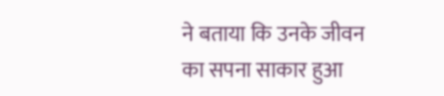ने बताया कि उनके जीवन का सपना साकार हुआ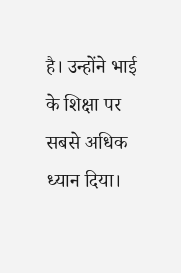है। उन्होंने भाई के शिक्षा पर सबसे अधिक ध्यान दिया।